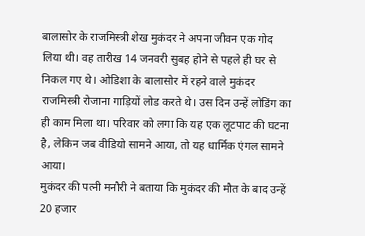बालासोर के राजमिस्त्री शेख मुकंदर ने अपना जीवन एक गोद लिया थी। वह तारीख 14 जनवरी सुबह होने से पहले ही घर से निकल गए थे। ओडिशा के बालासोर में रहने वाले मुकंदर राजमिस्त्री रोजाना गाड़ियों लोड करते थे। उस दिन उन्हें लोडिंग का ही काम मिला था। परिवार को लगा कि यह एक लूटपाट की घटना है, लेकिन जब वीडियो सामने आया, तो यह धार्मिक एंगल सामने आया।
मुकंदर की पत्नी मनौरी ने बताया कि मुकंदर की मौत के बाद उन्हें 20 हजार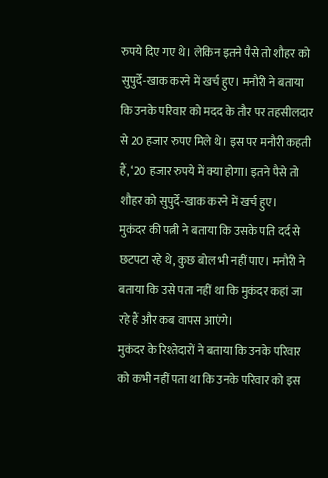रुपये दिए गए थे। लेकिन इतने पैसे तो शौहर को सुपुर्दे-खाक करने में खर्च हुए। मनौरी ने बताया कि उनके परिवार को मदद के तौर पर तहसीलदार से 20 हजार रुपए मिले थे। इस पर मनौरी कहती हैं, ‘20 हजार रुपये में क्या होगा। इतने पैसे तो शौहर को सुपुर्दे-खाक करने में खर्च हुए।
मुकंदर की पत्नी ने बताया कि उसके पति दर्द से छटपटा रहे थे, कुछ बोल भी नहीं पाए। मनौरी ने बताया कि उसे पता नहीं था कि मुकंदर कहां जा रहे हैं और कब वापस आएंगे।
मुकंदर के रिश्तेदारों ने बताया कि उनके परिवार को कभी नहीं पता था कि उनके परिवार को इस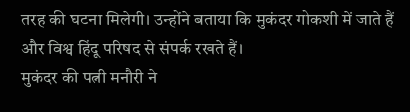तरह की घटना मिलेगी। उन्होंने बताया कि मुकंदर गोकशी में जाते हैं और विश्व हिंदू परिषद से संपर्क रखते हैं।
मुकंदर की पत्नी मनौरी ने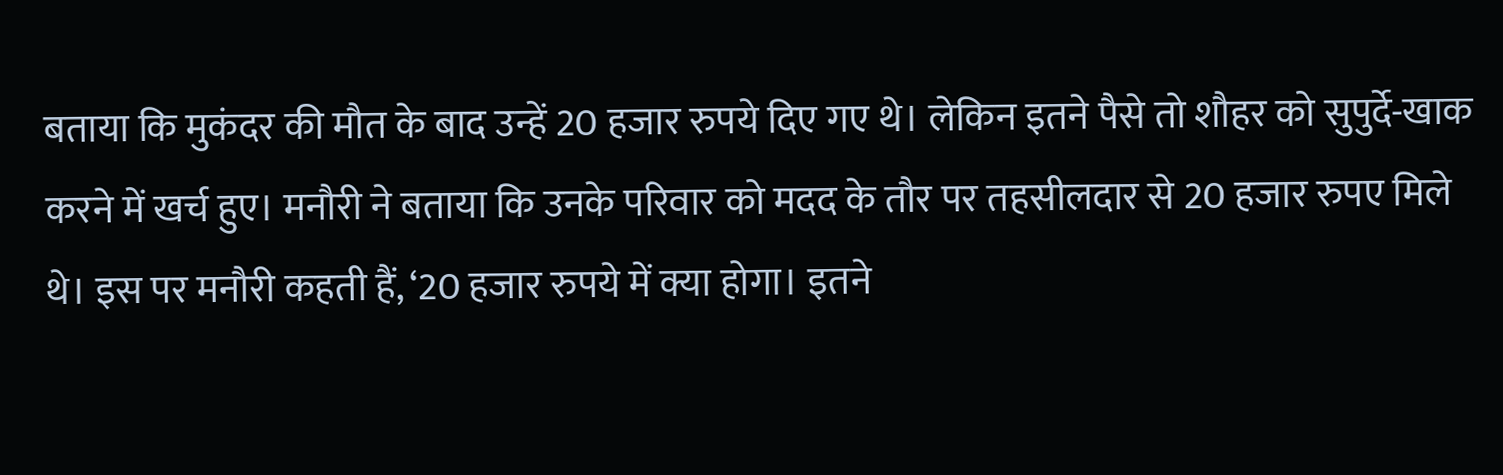बताया कि मुकंदर की मौत के बाद उन्हें 20 हजार रुपये दिए गए थे। लेकिन इतने पैसे तो शौहर को सुपुर्दे-खाक करने में खर्च हुए। मनौरी ने बताया कि उनके परिवार को मदद के तौर पर तहसीलदार से 20 हजार रुपए मिले थे। इस पर मनौरी कहती हैं, ‘20 हजार रुपये में क्या होगा। इतने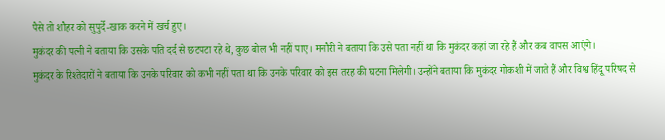पैसे तो शौहर को सुपुर्दे-खाक करने में खर्च हुए।
मुकंदर की पत्नी ने बताया कि उसके पति दर्द से छटपटा रहे थे, कुछ बोल भी नहीं पाए। मनौरी ने बताया कि उसे पता नहीं था कि मुकंदर कहां जा रहे हैं और कब वापस आएंगे।
मुकंदर के रिश्तेदारों ने बताया कि उनके परिवार को कभी नहीं पता था कि उनके परिवार को इस तरह की घटना मिलेगी। उन्होंने बताया कि मुकंदर गोकशी में जाते हैं और विश्व हिंदू परिषद से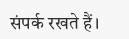संपर्क रखते हैं।